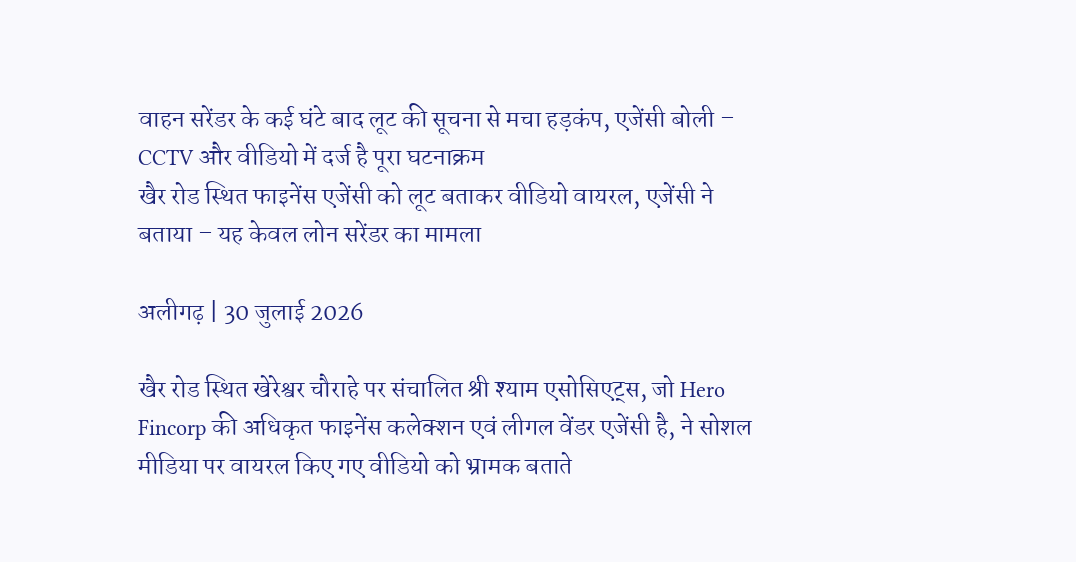वाहन सरेंडर के कई घंटे बाद लूट की सूचना से मचा हड़कंप, एजेंसी बोली – CCTV और वीडियो में दर्ज है पूरा घटनाक्रम
खैर रोड स्थित फाइनेंस एजेंसी को लूट बताकर वीडियो वायरल, एजेंसी ने बताया – यह केवल लोन सरेंडर का मामला

अलीगढ़ | 30 जुलाई 2026

खैर रोड स्थित खेरेश्वर चौराहे पर संचालित श्री श्याम एसोसिएट्स, जो Hero Fincorp की अधिकृत फाइनेंस कलेक्शन एवं लीगल वेंडर एजेंसी है, ने सोशल मीडिया पर वायरल किए गए वीडियो को भ्रामक बताते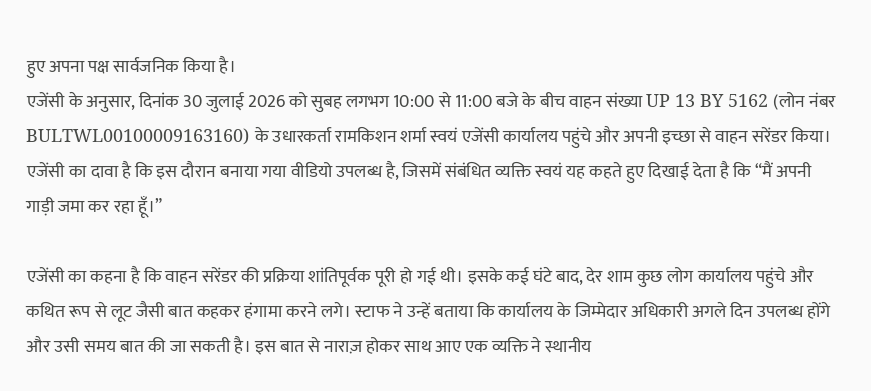हुए अपना पक्ष सार्वजनिक किया है।
एजेंसी के अनुसार, दिनांक 30 जुलाई 2026 को सुबह लगभग 10:00 से 11:00 बजे के बीच वाहन संख्या UP 13 BY 5162 (लोन नंबर BULTWL00100009163160) के उधारकर्ता रामकिशन शर्मा स्वयं एजेंसी कार्यालय पहुंचे और अपनी इच्छा से वाहन सरेंडर किया। एजेंसी का दावा है कि इस दौरान बनाया गया वीडियो उपलब्ध है, जिसमें संबंधित व्यक्ति स्वयं यह कहते हुए दिखाई देता है कि “मैं अपनी गाड़ी जमा कर रहा हूँ।”

एजेंसी का कहना है कि वाहन सरेंडर की प्रक्रिया शांतिपूर्वक पूरी हो गई थी। इसके कई घंटे बाद, देर शाम कुछ लोग कार्यालय पहुंचे और कथित रूप से लूट जैसी बात कहकर हंगामा करने लगे। स्टाफ ने उन्हें बताया कि कार्यालय के जिम्मेदार अधिकारी अगले दिन उपलब्ध होंगे और उसी समय बात की जा सकती है। इस बात से नाराज़ होकर साथ आए एक व्यक्ति ने स्थानीय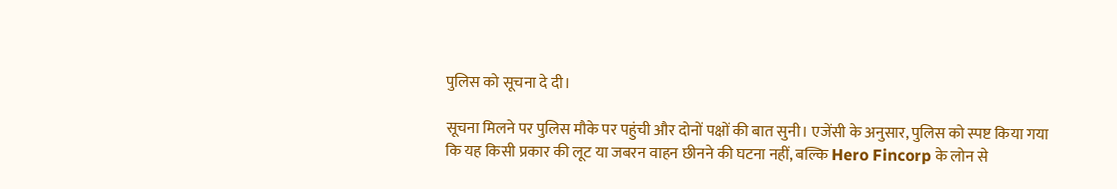पुलिस को सूचना दे दी।

सूचना मिलने पर पुलिस मौके पर पहुंची और दोनों पक्षों की बात सुनी। एजेंसी के अनुसार, पुलिस को स्पष्ट किया गया कि यह किसी प्रकार की लूट या जबरन वाहन छीनने की घटना नहीं, बल्कि Hero Fincorp के लोन से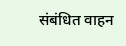संबंधित वाहन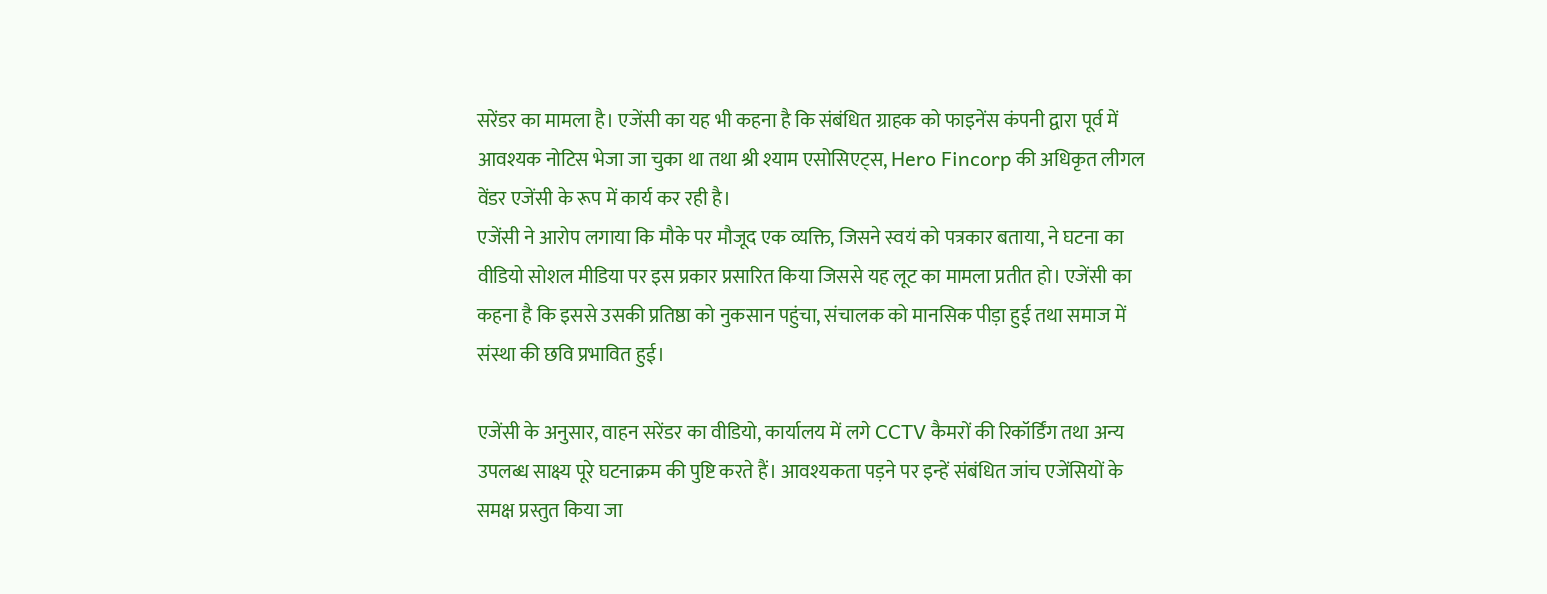सरेंडर का मामला है। एजेंसी का यह भी कहना है कि संबंधित ग्राहक को फाइनेंस कंपनी द्वारा पूर्व में आवश्यक नोटिस भेजा जा चुका था तथा श्री श्याम एसोसिएट्स, Hero Fincorp की अधिकृत लीगल वेंडर एजेंसी के रूप में कार्य कर रही है।
एजेंसी ने आरोप लगाया कि मौके पर मौजूद एक व्यक्ति, जिसने स्वयं को पत्रकार बताया, ने घटना का वीडियो सोशल मीडिया पर इस प्रकार प्रसारित किया जिससे यह लूट का मामला प्रतीत हो। एजेंसी का कहना है कि इससे उसकी प्रतिष्ठा को नुकसान पहुंचा, संचालक को मानसिक पीड़ा हुई तथा समाज में संस्था की छवि प्रभावित हुई।

एजेंसी के अनुसार, वाहन सरेंडर का वीडियो, कार्यालय में लगे CCTV कैमरों की रिकॉर्डिंग तथा अन्य उपलब्ध साक्ष्य पूरे घटनाक्रम की पुष्टि करते हैं। आवश्यकता पड़ने पर इन्हें संबंधित जांच एजेंसियों के समक्ष प्रस्तुत किया जा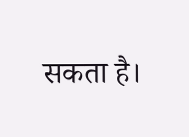सकता है।